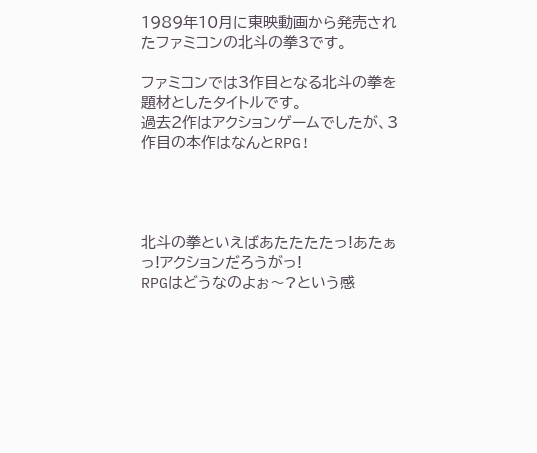1989年10月に東映動画から発売されたファミコンの北斗の拳3です。

ファミコンでは3作目となる北斗の拳を題材としたタイトルです。
過去2作はアクションゲームでしたが、3作目の本作はなんとRPG!




北斗の拳といえばあたたたたっ!あたぁっ!アクションだろうがっ!
RPGはどうなのよぉ〜?という感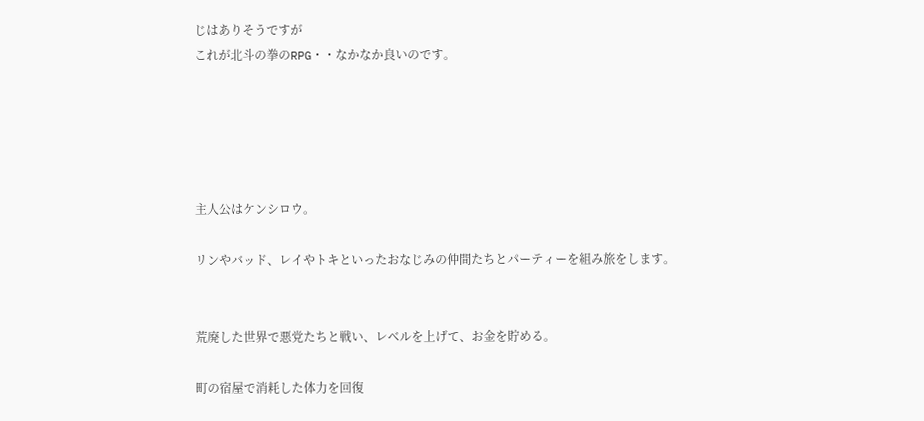じはありそうですが
これが北斗の拳のRPG・・なかなか良いのです。





主人公はケンシロウ。

リンやバッド、レイやトキといったおなじみの仲間たちとパーティーを組み旅をします。


荒廃した世界で悪党たちと戦い、レベルを上げて、お金を貯める。

町の宿屋で消耗した体力を回復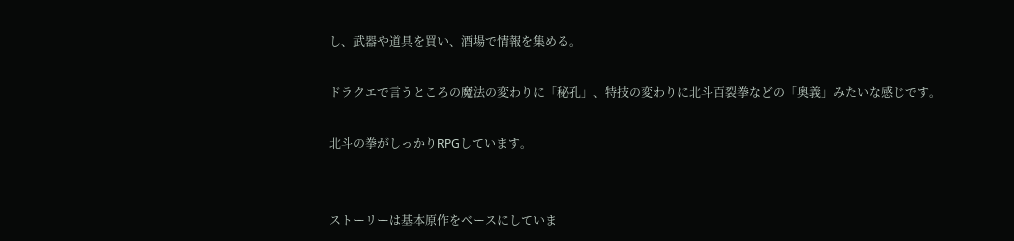し、武器や道具を買い、酒場で情報を集める。

ドラクエで言うところの魔法の変わりに「秘孔」、特技の変わりに北斗百裂拳などの「奥義」みたいな感じです。

北斗の拳がしっかりRPGしています。


ストーリーは基本原作をベースにしていま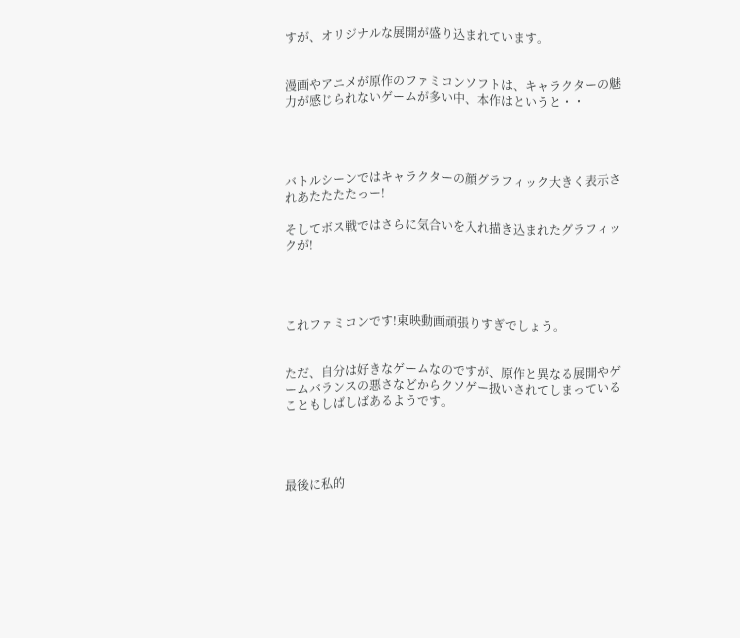すが、オリジナルな展開が盛り込まれています。


漫画やアニメが原作のファミコンソフトは、キャラクターの魅力が感じられないゲームが多い中、本作はというと・・




バトルシーンではキャラクターの顔グラフィック大きく表示されあたたたたっー!

そしてボス戦ではさらに気合いを入れ描き込まれたグラフィックが!




これファミコンです!東映動画頑張りすぎでしょう。


ただ、自分は好きなゲームなのですが、原作と異なる展開やゲームバランスの悪さなどからクソゲー扱いされてしまっていることもしばしばあるようです。




最後に私的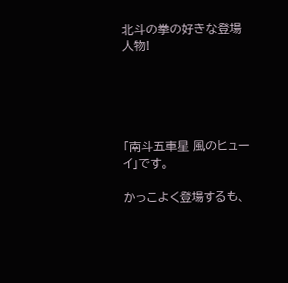北斗の拳の好きな登場人物!





「南斗五車星 風のヒューイ」です。

かっこよく登場するも、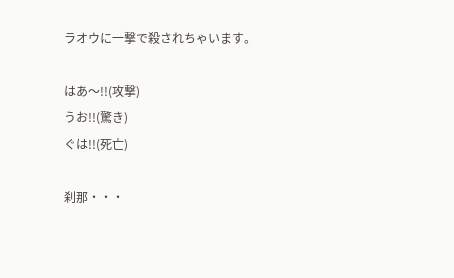ラオウに一撃で殺されちゃいます。

はあ〜!!(攻撃)
うお!!(驚き)
ぐは!!(死亡)

刹那・・・